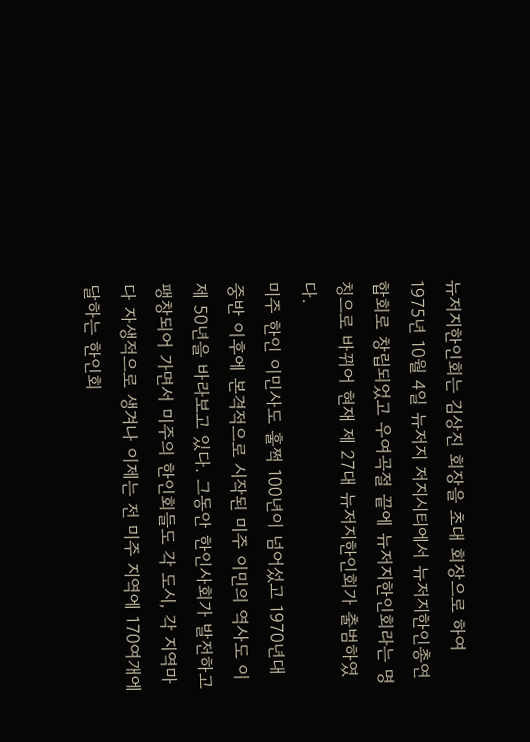뉴저지한인회는 김상진 회장을 초대 회장으로 하여 1975년 10월 4일 뉴저지 저지시티에서 뉴저지한인총연합회로 창립되었고 우여곡절 끝에 뉴저지한인회라는 명칭으로 바뀌어 현재 제 27대 뉴저지한인회가 출범하였다.
미주 한인 이민사도 훌쩍 100년이 넘어섰고 1970년대 중반 이후에 본격적으로 시작된 미주 이민의 역사도 이제 50년을 바라보고 있다. 그동안 한인사회가 발전하고 팽창되어 가면서 미주의 한인회들도 각 도시, 각 지역마다 자생적으로 생겨나 이제는 전 미주 지역에 170여개에 달하는 한인회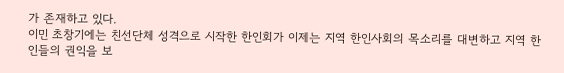가 존재하고 있다.
이민 초창기에는 친선단체 성격으로 시작한 한인회가 이제는 지역 한인사회의 목소리를 대변하고 지역 한인들의 권익을 보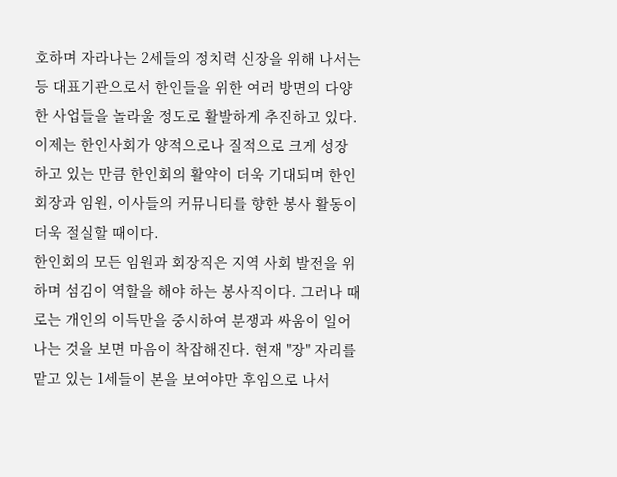호하며 자라나는 2세들의 정치력 신장을 위해 나서는 등 대표기관으로서 한인들을 위한 여러 방면의 다양한 사업들을 놀라울 정도로 활발하게 추진하고 있다. 이제는 한인사회가 양적으로나 질적으로 크게 성장하고 있는 만큼 한인회의 활약이 더욱 기대되며 한인 회장과 임원, 이사들의 커뮤니티를 향한 봉사 활동이 더욱 절실할 때이다.
한인회의 모든 임원과 회장직은 지역 사회 발전을 위하며 섬김이 역할을 해야 하는 봉사직이다. 그러나 때로는 개인의 이득만을 중시하여 분쟁과 싸움이 일어나는 것을 보면 마음이 착잡해진다. 현재 "장" 자리를 맡고 있는 1세들이 본을 보여야만 후임으로 나서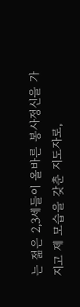는 젊은 2,3세들이 올바른 봉사정신을 가지고 제 모습을 갖춘 지도자로,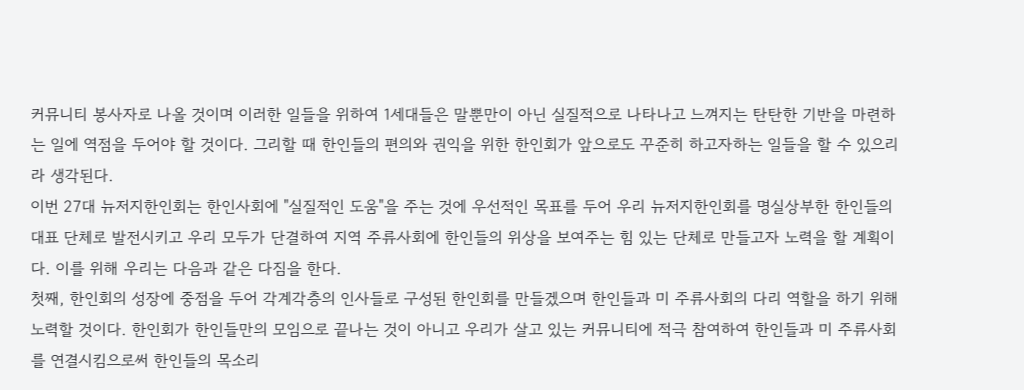커뮤니티 봉사자로 나올 것이며 이러한 일들을 위하여 1세대들은 말뿐만이 아닌 실질적으로 나타나고 느껴지는 탄탄한 기반을 마련하는 일에 역점을 두어야 할 것이다. 그리할 때 한인들의 편의와 권익을 위한 한인회가 앞으로도 꾸준히 하고자하는 일들을 할 수 있으리라 생각된다.
이번 27대 뉴저지한인회는 한인사회에 "실질적인 도움"을 주는 것에 우선적인 목표를 두어 우리 뉴저지한인회를 명실상부한 한인들의 대표 단체로 발전시키고 우리 모두가 단결하여 지역 주류사회에 한인들의 위상을 보여주는 힘 있는 단체로 만들고자 노력을 할 계획이다. 이를 위해 우리는 다음과 같은 다짐을 한다.
첫째, 한인회의 성장에 중점을 두어 각계각층의 인사들로 구성된 한인회를 만들겠으며 한인들과 미 주류사회의 다리 역할을 하기 위해 노력할 것이다. 한인회가 한인들만의 모임으로 끝나는 것이 아니고 우리가 살고 있는 커뮤니티에 적극 참여하여 한인들과 미 주류사회를 연결시킴으로써 한인들의 목소리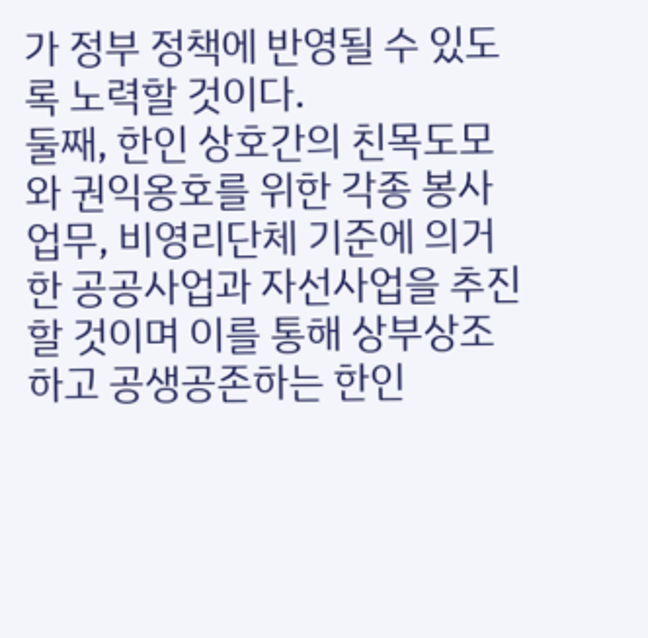가 정부 정책에 반영될 수 있도록 노력할 것이다.
둘째, 한인 상호간의 친목도모와 권익옹호를 위한 각종 봉사업무, 비영리단체 기준에 의거한 공공사업과 자선사업을 추진할 것이며 이를 통해 상부상조하고 공생공존하는 한인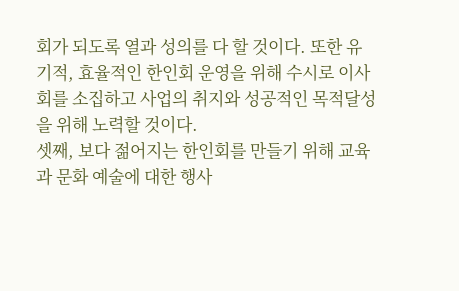회가 되도록 열과 성의를 다 할 것이다. 또한 유기적, 효율적인 한인회 운영을 위해 수시로 이사회를 소집하고 사업의 취지와 성공적인 목적달성을 위해 노력할 것이다.
셋째, 보다 젊어지는 한인회를 만들기 위해 교육과 문화 예술에 대한 행사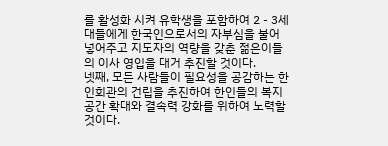를 활성화 시켜 유학생을 포함하여 2 - 3세대들에게 한국인으로서의 자부심을 불어 넣어주고 지도자의 역량을 갖춘 젊은이들의 이사 영입을 대거 추진할 것이다.
넷째, 모든 사람들이 필요성을 공감하는 한인회관의 건립을 추진하여 한인들의 복지 공간 확대와 결속력 강화를 위하여 노력할 것이다.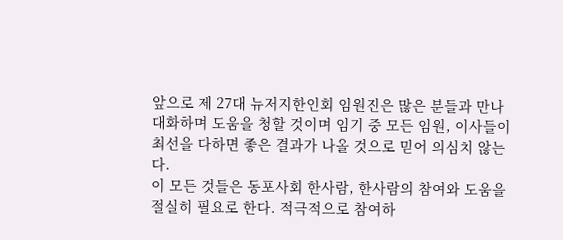앞으로 제 27대 뉴저지한인회 임원진은 많은 분들과 만나 대화하며 도움을 청할 것이며 임기 중 모든 임원, 이사들이 최선을 다하면 좋은 결과가 나올 것으로 믿어 의심치 않는다.
이 모든 것들은 동포사회 한사람, 한사람의 참여와 도움을 절실히 필요로 한다. 적극적으로 참여하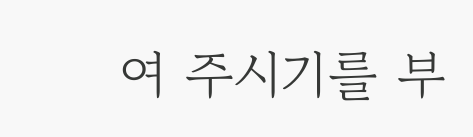여 주시기를 부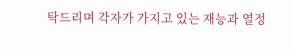탁드리며 각자가 가지고 있는 재능과 열정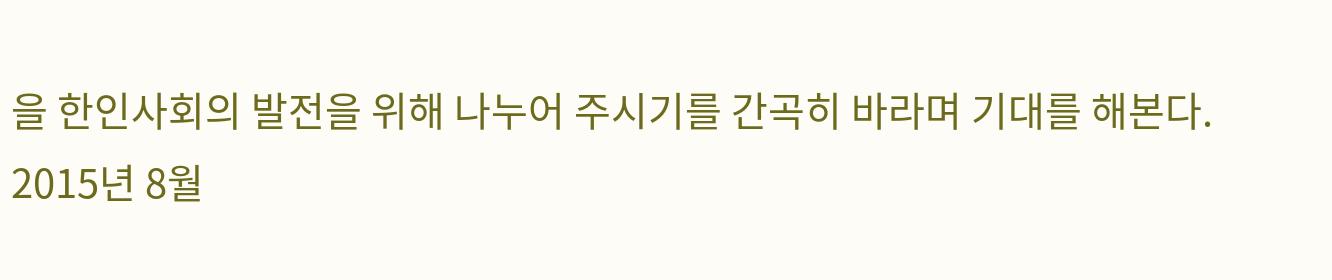을 한인사회의 발전을 위해 나누어 주시기를 간곡히 바라며 기대를 해본다.
2015년 8월